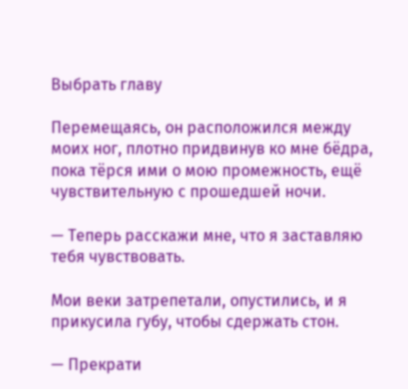Выбрать главу

Перемещаясь, он расположился между моих ног, плотно придвинув ко мне бёдра, пока тёрся ими о мою промежность, ещё чувствительную с прошедшей ночи.

— Теперь расскажи мне, что я заставляю тебя чувствовать.

Мои веки затрепетали, опустились, и я прикусила губу, чтобы сдержать стон.

— Прекрати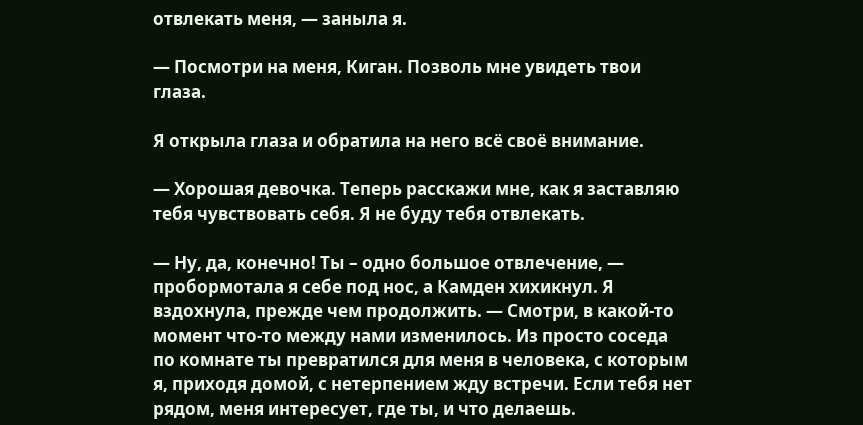отвлекать меня, — заныла я.

— Посмотри на меня, Киган. Позволь мне увидеть твои глаза.

Я открыла глаза и обратила на него всё своё внимание.

— Хорошая девочка. Теперь расскажи мне, как я заставляю тебя чувствовать себя. Я не буду тебя отвлекать.

— Ну, да, конечно! Ты – одно большое отвлечение, — пробормотала я себе под нос, а Камден хихикнул. Я вздохнула, прежде чем продолжить. — Смотри, в какой-то момент что-то между нами изменилось. Из просто соседа по комнате ты превратился для меня в человека, с которым я, приходя домой, с нетерпением жду встречи. Если тебя нет рядом, меня интересует, где ты, и что делаешь.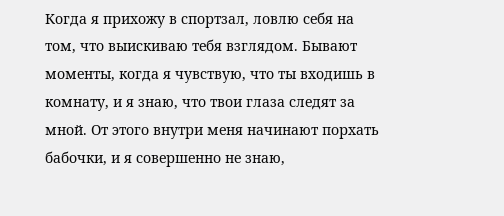Когда я прихожу в спортзал, ловлю себя на том, что выискиваю тебя взглядом. Бывают моменты, когда я чувствую, что ты входишь в комнату, и я знаю, что твои глаза следят за мной. От этого внутри меня начинают порхать бабочки, и я совершенно не знаю,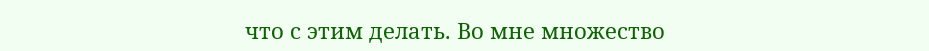что с этим делать. Во мне множество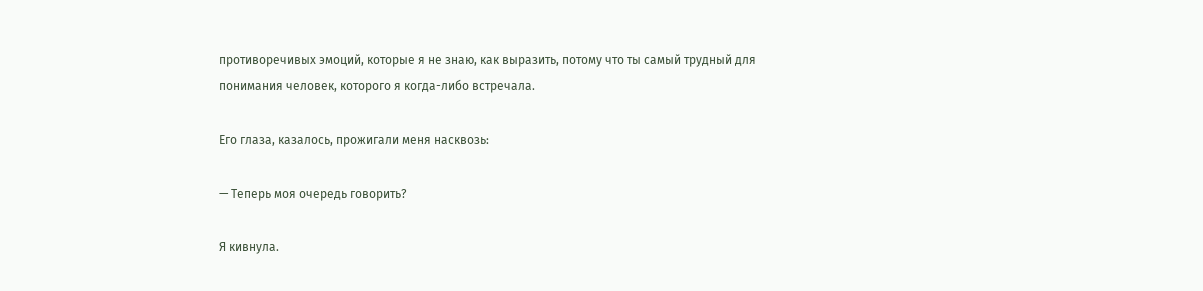противоречивых эмоций, которые я не знаю, как выразить, потому что ты самый трудный для понимания человек, которого я когда-либо встречала.

Его глаза, казалось, прожигали меня насквозь:

— Теперь моя очередь говорить?

Я кивнула.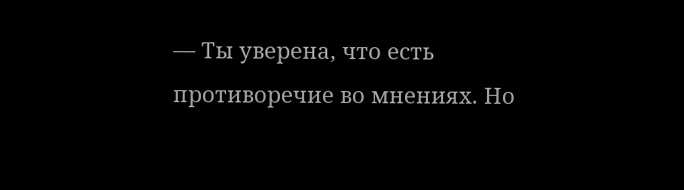— Ты уверена, что есть противоречие во мнениях. Но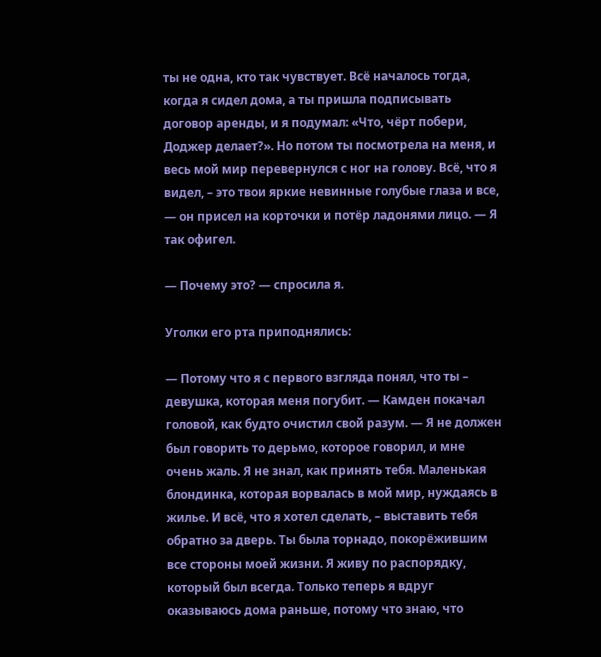ты не одна, кто так чувствует. Всё началось тогда, когда я сидел дома, а ты пришла подписывать договор аренды, и я подумал: «Что, чёрт побери, Доджер делает?». Но потом ты посмотрела на меня, и весь мой мир перевернулся с ног на голову. Всё, что я видел, – это твои яркие невинные голубые глаза и все, — он присел на корточки и потёр ладонями лицо. — Я так офигел.

— Почему это? — спросила я.

Уголки его рта приподнялись:

— Потому что я с первого взгляда понял, что ты – девушка, которая меня погубит. — Камден покачал головой, как будто очистил свой разум. — Я не должен был говорить то дерьмо, которое говорил, и мне очень жаль. Я не знал, как принять тебя. Маленькая блондинка, которая ворвалась в мой мир, нуждаясь в жилье. И всё, что я хотел сделать, – выставить тебя обратно за дверь. Ты была торнадо, покорёжившим все стороны моей жизни. Я живу по распорядку, который был всегда. Только теперь я вдруг оказываюсь дома раньше, потому что знаю, что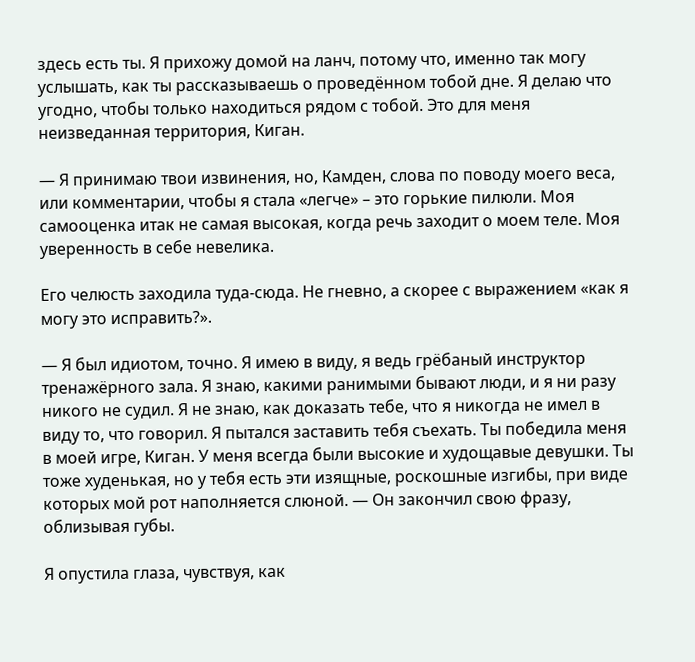здесь есть ты. Я прихожу домой на ланч, потому что, именно так могу услышать, как ты рассказываешь о проведённом тобой дне. Я делаю что угодно, чтобы только находиться рядом с тобой. Это для меня неизведанная территория, Киган.

— Я принимаю твои извинения, но, Камден, слова по поводу моего веса, или комментарии, чтобы я стала «легче» – это горькие пилюли. Моя самооценка итак не самая высокая, когда речь заходит о моем теле. Моя уверенность в себе невелика.

Его челюсть заходила туда-сюда. Не гневно, а скорее с выражением «как я могу это исправить?».

— Я был идиотом, точно. Я имею в виду, я ведь грёбаный инструктор тренажёрного зала. Я знаю, какими ранимыми бывают люди, и я ни разу никого не судил. Я не знаю, как доказать тебе, что я никогда не имел в виду то, что говорил. Я пытался заставить тебя съехать. Ты победила меня в моей игре, Киган. У меня всегда были высокие и худощавые девушки. Ты тоже худенькая, но у тебя есть эти изящные, роскошные изгибы, при виде которых мой рот наполняется слюной. — Он закончил свою фразу, облизывая губы.

Я опустила глаза, чувствуя, как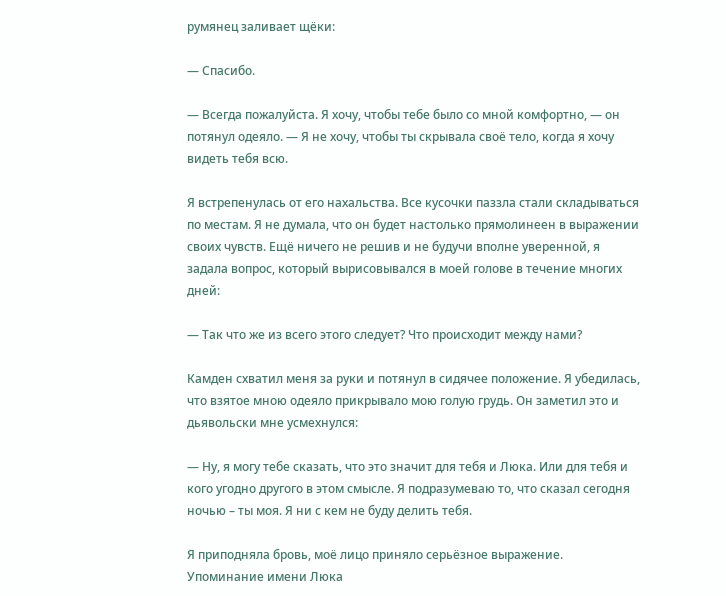румянец заливает щёки:

— Спасибо.

— Всегда пожалуйста. Я хочу, чтобы тебе было со мной комфортно, — он потянул одеяло. — Я не хочу, чтобы ты скрывала своё тело, когда я хочу видеть тебя всю.

Я встрепенулась от его нахальства. Все кусочки паззла стали складываться по местам. Я не думала, что он будет настолько прямолинеен в выражении своих чувств. Ещё ничего не решив и не будучи вполне уверенной, я задала вопрос, который вырисовывался в моей голове в течение многих дней:

— Так что же из всего этого следует? Что происходит между нами?

Камден схватил меня за руки и потянул в сидячее положение. Я убедилась, что взятое мною одеяло прикрывало мою голую грудь. Он заметил это и дьявольски мне усмехнулся:

— Ну, я могу тебе сказать, что это значит для тебя и Люка. Или для тебя и кого угодно другого в этом смысле. Я подразумеваю то, что сказал сегодня ночью – ты моя. Я ни с кем не буду делить тебя.

Я приподняла бровь, моё лицо приняло серьёзное выражение. Упоминание имени Люка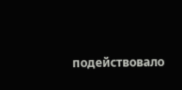подействовало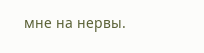мне на нервы.